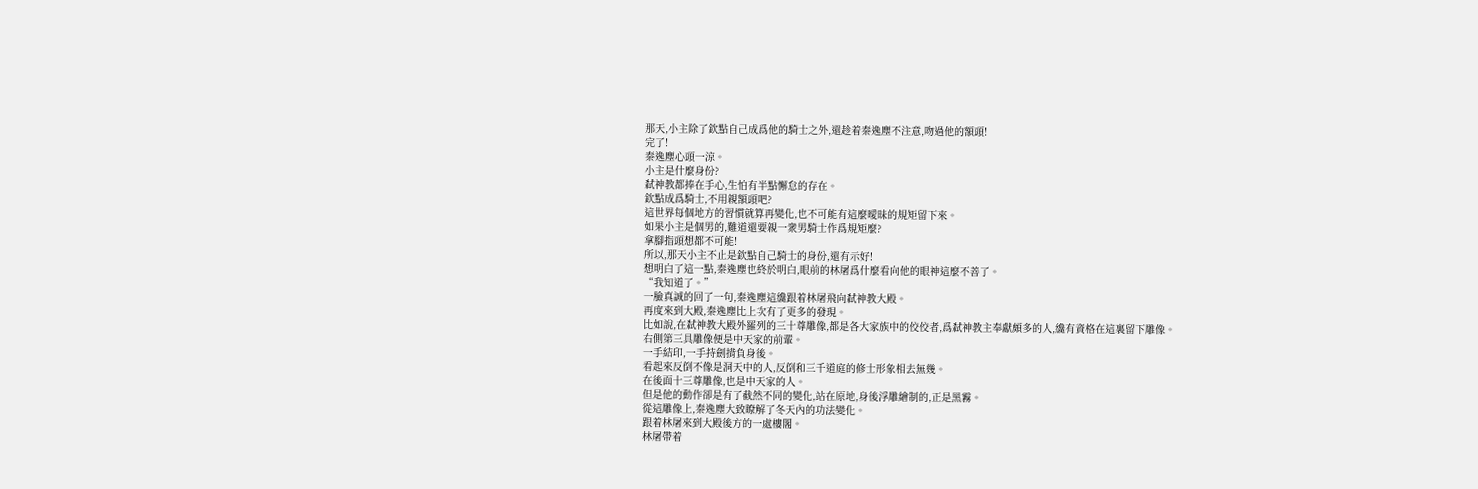那天,小主除了欽點自己成爲他的騎士之外,還趁着秦逸塵不注意,吻過他的額頭!
完了!
秦逸塵心頭一涼。
小主是什麼身份?
弒神教都捧在手心,生怕有半點懈怠的存在。
欽點成爲騎士,不用親額頭吧?
這世界每個地方的習慣就算再變化,也不可能有這麼曖昧的規矩留下來。
如果小主是個男的,難道還要親一衆男騎士作爲規矩麼?
拿腳指頭想都不可能!
所以,那天小主不止是欽點自己騎士的身份,還有示好!
想明白了這一點,秦逸塵也終於明白,眼前的林屠爲什麼看向他的眼神這麼不善了。
“我知道了。”
一臉真誠的回了一句,秦逸塵這纔跟着林屠飛向弒神教大殿。
再度來到大殿,秦逸塵比上次有了更多的發現。
比如說,在弒神教大殿外羅列的三十尊雕像,都是各大家族中的佼佼者,爲弒神教主奉獻頗多的人,纔有資格在這裏留下雕像。
右側第三具雕像便是中天家的前輩。
一手結印,一手持劍揹負身後。
看起來反倒不像是洞天中的人,反倒和三千道庭的修士形象相去無幾。
在後面十三尊雕像,也是中天家的人。
但是他的動作卻是有了截然不同的變化,站在原地,身後浮雕繪制的,正是黑霧。
從這雕像上,秦逸塵大致瞭解了冬天內的功法變化。
跟着林屠來到大殿後方的一處樓閣。
林屠帶着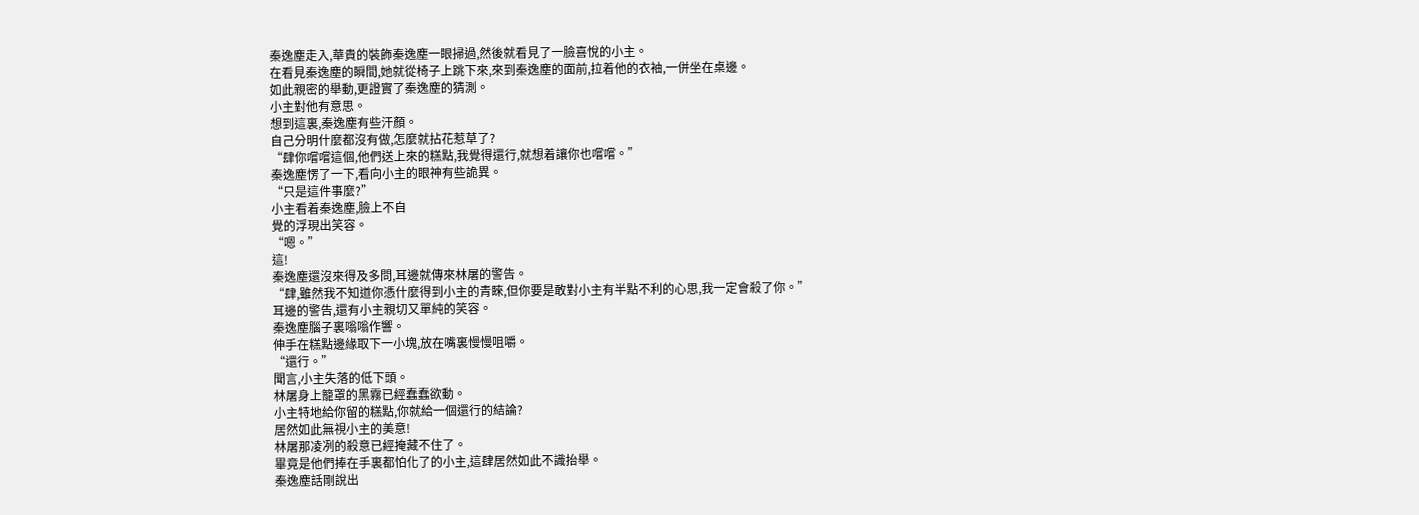秦逸塵走入,華貴的裝飾秦逸塵一眼掃過,然後就看見了一臉喜悅的小主。
在看見秦逸塵的瞬間,她就從椅子上跳下來,來到秦逸塵的面前,拉着他的衣袖,一併坐在桌邊。
如此親密的舉動,更證實了秦逸塵的猜測。
小主對他有意思。
想到這裏,秦逸塵有些汗顏。
自己分明什麼都沒有做,怎麼就拈花惹草了?
“肆你嚐嚐這個,他們送上來的糕點,我覺得還行,就想着讓你也嚐嚐。”
秦逸塵愣了一下,看向小主的眼神有些詭異。
“只是這件事麼?”
小主看着秦逸塵,臉上不自
覺的浮現出笑容。
“嗯。”
這!
秦逸塵還沒來得及多問,耳邊就傳來林屠的警告。
“肆,雖然我不知道你憑什麼得到小主的青睞,但你要是敢對小主有半點不利的心思,我一定會殺了你。”
耳邊的警告,還有小主親切又單純的笑容。
秦逸塵腦子裏嗡嗡作響。
伸手在糕點邊緣取下一小塊,放在嘴裏慢慢咀嚼。
“還行。”
聞言,小主失落的低下頭。
林屠身上籠罩的黑霧已經蠢蠢欲動。
小主特地給你留的糕點,你就給一個還行的結論?
居然如此無視小主的美意!
林屠那凌冽的殺意已經掩藏不住了。
畢竟是他們捧在手裏都怕化了的小主,這肆居然如此不識抬舉。
秦逸塵話剛說出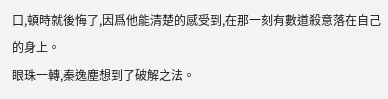口,頓時就後悔了,因爲他能清楚的感受到,在那一刻有數道殺意落在自己的身上。
眼珠一轉,秦逸塵想到了破解之法。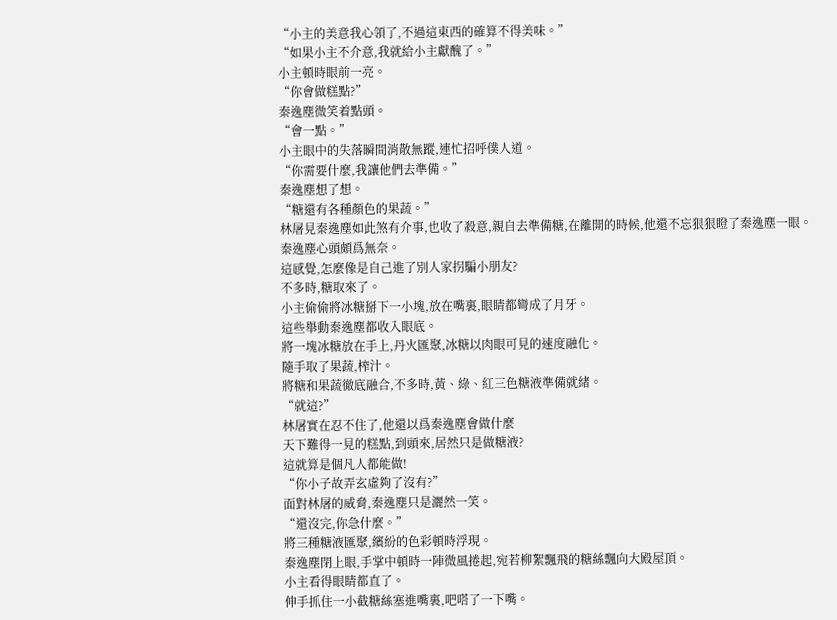“小主的美意我心領了,不過這東西的確算不得美味。”
“如果小主不介意,我就給小主獻醜了。”
小主頓時眼前一亮。
“你會做糕點?”
秦逸塵微笑着點頭。
“會一點。”
小主眼中的失落瞬間消散無蹤,連忙招呼僕人道。
“你需要什麼,我讓他們去準備。”
秦逸塵想了想。
“糖還有各種顏色的果蔬。”
林屠見秦逸塵如此煞有介事,也收了殺意,親自去準備糖,在離開的時候,他還不忘狠狠瞪了秦逸塵一眼。
秦逸塵心頭頗爲無奈。
這感覺,怎麼像是自己進了別人家拐騙小朋友?
不多時,糖取來了。
小主偷偷將冰糖掰下一小塊,放在嘴裏,眼睛都彎成了月牙。
這些舉動秦逸塵都收入眼底。
將一塊冰糖放在手上,丹火匯聚,冰糖以肉眼可見的速度融化。
隨手取了果蔬,榨汁。
將糖和果蔬徹底融合,不多時,黃、綠、紅三色糖液準備就緒。
“就這?”
林屠實在忍不住了,他還以爲秦逸塵會做什麼
天下難得一見的糕點,到頭來,居然只是做糖液?
這就算是個凡人都能做!
“你小子故弄玄虛夠了沒有?”
面對林屠的威脅,秦逸塵只是灑然一笑。
“還沒完,你急什麼。”
將三種糖液匯聚,繽紛的色彩頓時浮現。
秦逸塵閉上眼,手掌中頓時一陣微風捲起,宛若柳絮飄飛的糖絲飄向大殿屋頂。
小主看得眼睛都直了。
伸手抓住一小截糖絲塞進嘴裏,吧嗒了一下嘴。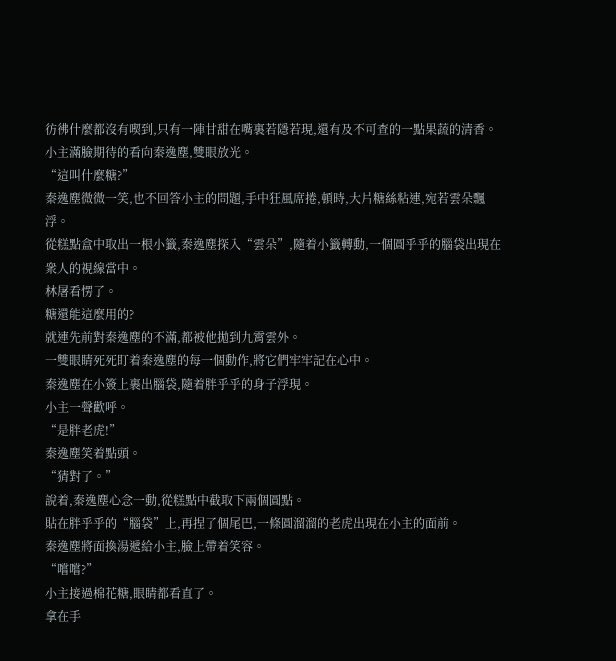彷彿什麼都沒有喫到,只有一陣甘甜在嘴裏若隱若現,還有及不可查的一點果蔬的清香。
小主滿臉期待的看向秦逸塵,雙眼放光。
“這叫什麼糖?”
秦逸塵微微一笑,也不回答小主的問題,手中狂風席捲,頓時,大片糖絲粘連,宛若雲朵飄浮。
從糕點盒中取出一根小籤,秦逸塵探入“雲朵”,隨着小籤轉動,一個圓乎乎的腦袋出現在衆人的視線當中。
林屠看愣了。
糖還能這麼用的?
就連先前對秦逸塵的不滿,都被他拋到九霄雲外。
一雙眼睛死死盯着秦逸塵的每一個動作,將它們牢牢記在心中。
秦逸塵在小簽上裹出腦袋,隨着胖乎乎的身子浮現。
小主一聲歡呼。
“是胖老虎!”
秦逸塵笑着點頭。
“猜對了。”
說着,秦逸塵心念一動,從糕點中截取下兩個圓點。
貼在胖乎乎的“腦袋”上,再捏了個尾巴,一條圓溜溜的老虎出現在小主的面前。
秦逸塵將面換湯遞給小主,臉上帶着笑容。
“嚐嚐?”
小主接過棉花糖,眼睛都看直了。
拿在手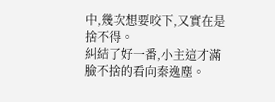中,幾次想要咬下,又實在是捨不得。
糾結了好一番,小主這才滿臉不捨的看向秦逸塵。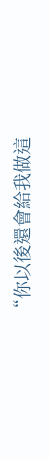“你以後還會給我做這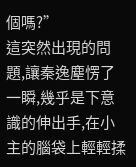個嗎?”
這突然出現的問題,讓秦逸塵愣了一瞬,幾乎是下意識的伸出手,在小主的腦袋上輕輕揉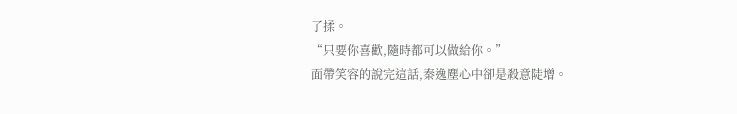了揉。
“只要你喜歡,隨時都可以做給你。”
面帶笑容的說完這話,秦逸塵心中卻是殺意陡增。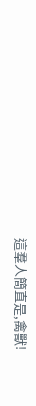這羣人簡直是,禽獸!